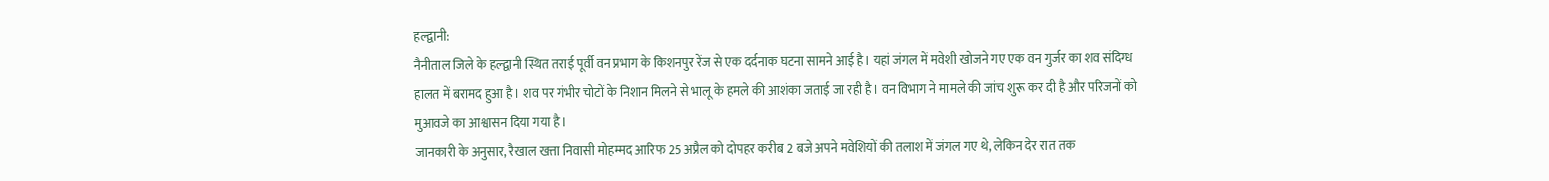हल्द्वानी:
नैनीताल जिले के हल्द्वानी स्थित तराई पूर्वी वन प्रभाग के किशनपुर रेंज से एक दर्दनाक घटना सामने आई है। यहां जंगल में मवेशी खोजने गए एक वन गुर्जर का शव संदिग्ध हालत में बरामद हुआ है। शव पर गंभीर चोटों के निशान मिलने से भालू के हमले की आशंका जताई जा रही है। वन विभाग ने मामले की जांच शुरू कर दी है और परिजनों को मुआवजे का आश्वासन दिया गया है।
जानकारी के अनुसार, रैखाल खत्ता निवासी मोहम्मद आरिफ 25 अप्रैल को दोपहर करीब 2 बजे अपने मवेशियों की तलाश में जंगल गए थे, लेकिन देर रात तक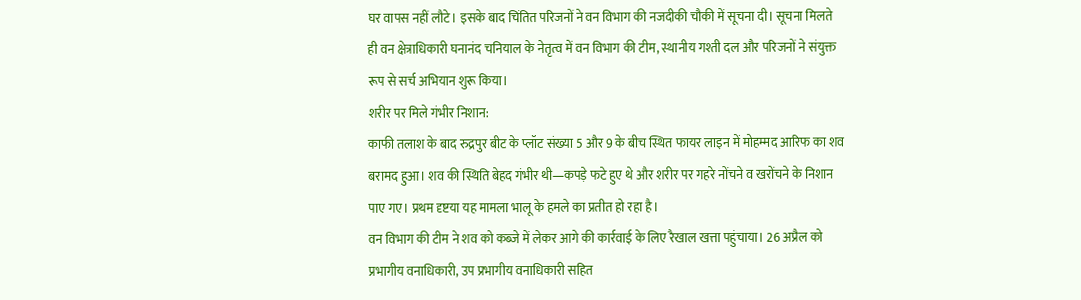घर वापस नहीं लौटे। इसके बाद चिंतित परिजनों ने वन विभाग की नजदीकी चौकी में सूचना दी। सूचना मिलते ही वन क्षेत्राधिकारी घनानंद चनियाल के नेतृत्व में वन विभाग की टीम, स्थानीय गश्ती दल और परिजनों ने संयुक्त रूप से सर्च अभियान शुरू किया।
शरीर पर मिले गंभीर निशान:
काफी तलाश के बाद रुद्रपुर बीट के प्लॉट संख्या 5 और 9 के बीच स्थित फायर लाइन में मोहम्मद आरिफ का शव बरामद हुआ। शव की स्थिति बेहद गंभीर थी—कपड़े फटे हुए थे और शरीर पर गहरे नोंचने व खरोंचने के निशान पाए गए। प्रथम दृष्टया यह मामला भालू के हमले का प्रतीत हो रहा है।
वन विभाग की टीम ने शव को कब्जे में लेकर आगे की कार्रवाई के लिए रैखाल खत्ता पहुंचाया। 26 अप्रैल को प्रभागीय वनाधिकारी, उप प्रभागीय वनाधिकारी सहित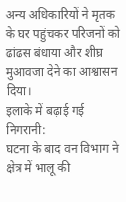अन्य अधिकारियों ने मृतक के घर पहुंचकर परिजनों को ढांढस बंधाया और शीघ्र मुआवजा देने का आश्वासन दिया।
इलाके में बढ़ाई गई निगरानी:
घटना के बाद वन विभाग ने क्षेत्र में भालू की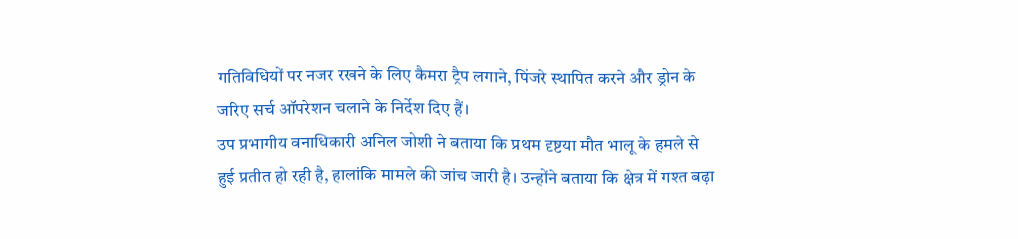गतिविधियों पर नजर रखने के लिए कैमरा ट्रैप लगाने, पिंजरे स्थापित करने और ड्रोन के जरिए सर्च ऑपरेशन चलाने के निर्देश दिए हैं।
उप प्रभागीय वनाधिकारी अनिल जोशी ने बताया कि प्रथम दृष्टया मौत भालू के हमले से हुई प्रतीत हो रही है, हालांकि मामले की जांच जारी है। उन्होंने बताया कि क्षेत्र में गश्त बढ़ा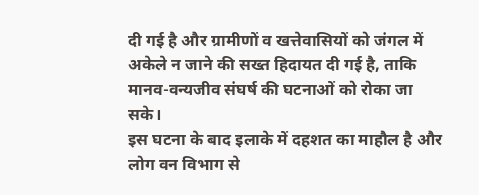दी गई है और ग्रामीणों व खत्तेवासियों को जंगल में अकेले न जाने की सख्त हिदायत दी गई है, ताकि मानव-वन्यजीव संघर्ष की घटनाओं को रोका जा सके।
इस घटना के बाद इलाके में दहशत का माहौल है और लोग वन विभाग से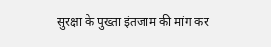सुरक्षा के पुख्ता इंतजाम की मांग कर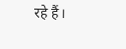रहे हैं।